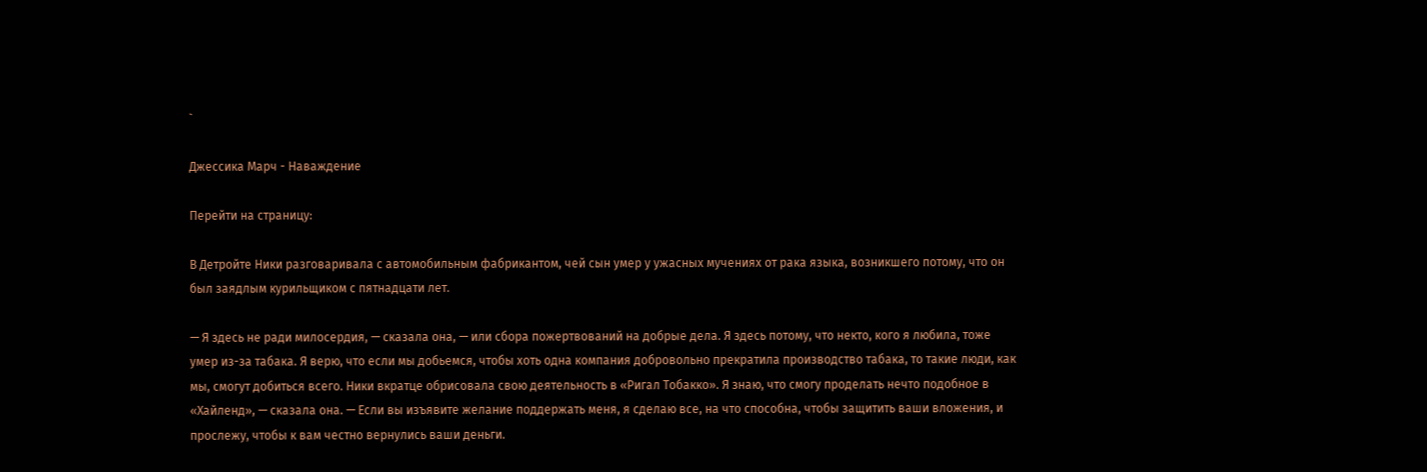`

Джессика Марч - Наваждение

Перейти на страницу:

В Детройте Ники разговаривала с автомобильным фабрикантом, чей сын умер у ужасных мучениях от рака языка, возникшего потому, что он был заядлым курильщиком с пятнадцати лет.

— Я здесь не ради милосердия, — сказала она, — или сбора пожертвований на добрые дела. Я здесь потому, что некто, кого я любила, тоже умер из-за табака. Я верю, что если мы добьемся, чтобы хоть одна компания добровольно прекратила производство табака, то такие люди, как мы, смогут добиться всего. Ники вкратце обрисовала свою деятельность в «Ригал Тобакко». Я знаю, что смогу проделать нечто подобное в «Хайленд», — сказала она. — Если вы изъявите желание поддержать меня, я сделаю все, на что способна, чтобы защитить ваши вложения, и прослежу, чтобы к вам честно вернулись ваши деньги.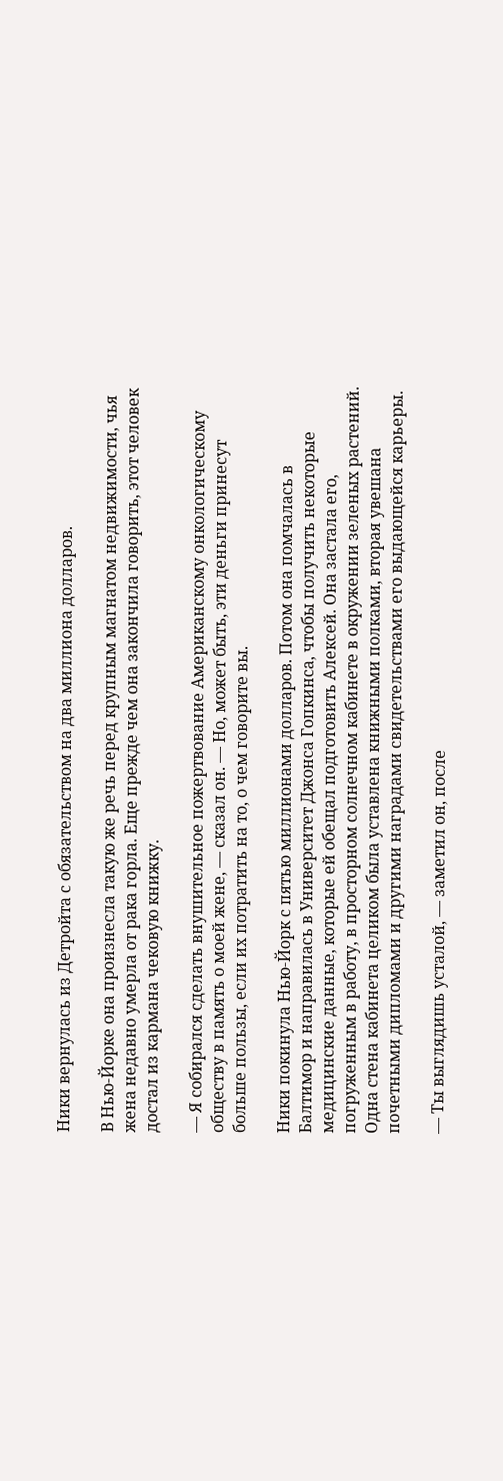Ники вернулась из Детройта с обязательством на два миллиона долларов.

В Нью-Йорке она произнесла такую же речь перед крупным магнатом недвижимости, чья жена недавно умерла от рака горла. Еще прежде чем она закончила говорить, этот человек достал из кармана чековую книжку.

— Я собирался сделать внушительное пожертвование Американскому онкологическому обществу в память о моей жене, — сказал он. — Но, может быть, эти деньги принесут больше пользы, если их потратить на то, о чем говорите вы.

Ники покинула Нью-Йорк с пятью миллионами долларов. Потом она помчалась в Балтимор и направилась в Университет Джонса Гопкинса, чтобы получить некоторые медицинские данные, которые ей обещал подготовить Алексей. Она застала его, погруженным в работу, в просторном солнечном кабинете в окружении зеленых растений. Одна стена кабинета целиком была уставлена книжными полками, вторая увешана почетными дипломами и другими наградами свидетельствами его выдающейся карьеры.

— Ты выглядишь усталой, — заметил он, после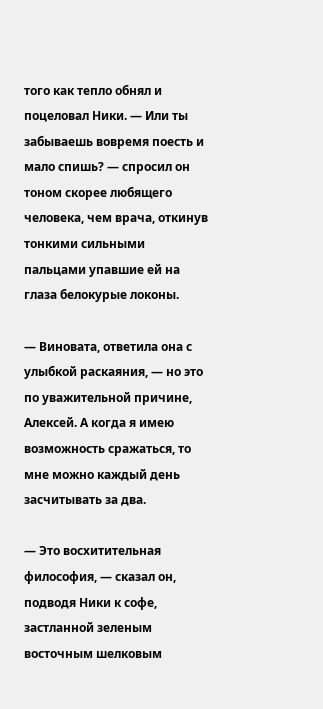того как тепло обнял и поцеловал Ники. — Или ты забываешь вовремя поесть и мало спишь? — спросил он тоном скорее любящего человека, чем врача, откинув тонкими сильными пальцами упавшие ей на глаза белокурые локоны.

— Виновата, ответила она с улыбкой раскаяния, — но это по уважительной причине, Алексей. А когда я имею возможность сражаться, то мне можно каждый день засчитывать за два.

— Это восхитительная философия, — сказал он, подводя Ники к софе, застланной зеленым восточным шелковым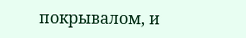покрывалом, и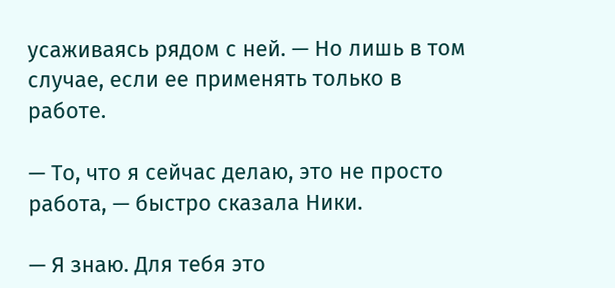усаживаясь рядом с ней. — Но лишь в том случае, если ее применять только в работе.

— То, что я сейчас делаю, это не просто работа, — быстро сказала Ники.

— Я знаю. Для тебя это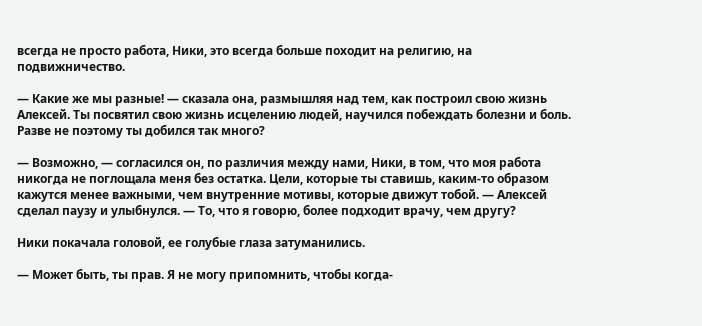всегда не просто работа, Ники, это всегда больше походит на религию, на подвижничество.

— Какие же мы разные! — сказала она, размышляя над тем, как построил свою жизнь Алексей. Ты посвятил свою жизнь исцелению людей, научился побеждать болезни и боль. Разве не поэтому ты добился так много?

— Возможно, — согласился он, по различия между нами, Ники, в том, что моя работа никогда не поглощала меня без остатка. Цели, которые ты ставишь, каким-то образом кажутся менее важными, чем внутренние мотивы, которые движут тобой. — Алексей сделал паузу и улыбнулся. — То, что я говорю, более подходит врачу, чем другу?

Ники покачала головой, ее голубые глаза затуманились.

— Может быть, ты прав. Я не могу припомнить, чтобы когда-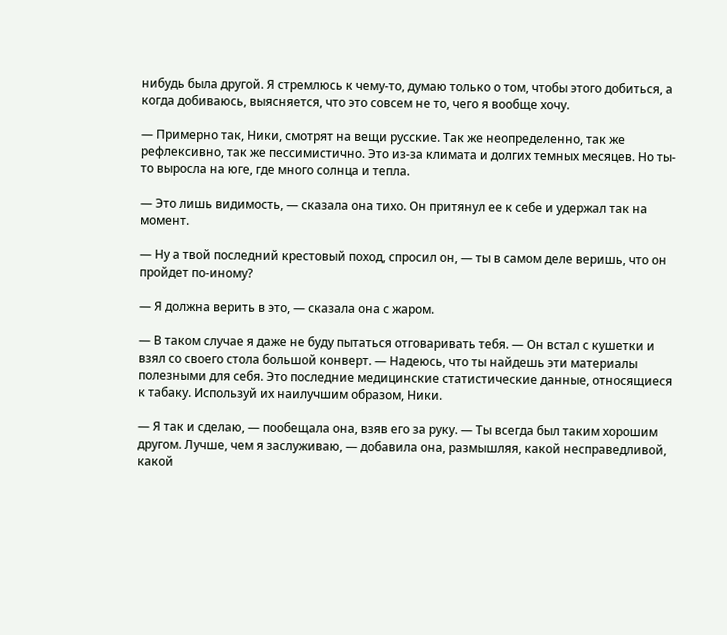нибудь была другой. Я стремлюсь к чему-то, думаю только о том, чтобы этого добиться, а когда добиваюсь, выясняется, что это совсем не то, чего я вообще хочу.

— Примерно так, Ники, смотрят на вещи русские. Так же неопределенно, так же рефлексивно, так же пессимистично. Это из-за климата и долгих темных месяцев. Но ты-то выросла на юге, где много солнца и тепла.

— Это лишь видимость, — сказала она тихо. Он притянул ее к себе и удержал так на момент.

— Ну а твой последний крестовый поход, спросил он, — ты в самом деле веришь, что он пройдет по-иному?

— Я должна верить в это, — сказала она с жаром.

— В таком случае я даже не буду пытаться отговаривать тебя. — Он встал с кушетки и взял со своего стола большой конверт. — Надеюсь, что ты найдешь эти материалы полезными для себя. Это последние медицинские статистические данные, относящиеся к табаку. Используй их наилучшим образом, Ники.

— Я так и сделаю, — пообещала она, взяв его за руку. — Ты всегда был таким хорошим другом. Лучше, чем я заслуживаю, — добавила она, размышляя, какой несправедливой, какой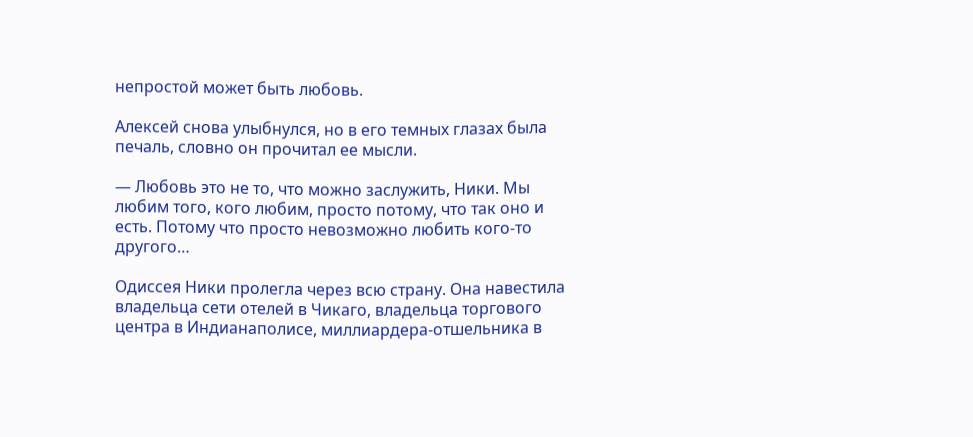непростой может быть любовь.

Алексей снова улыбнулся, но в его темных глазах была печаль, словно он прочитал ее мысли.

— Любовь это не то, что можно заслужить, Ники. Мы любим того, кого любим, просто потому, что так оно и есть. Потому что просто невозможно любить кого-то другого…

Одиссея Ники пролегла через всю страну. Она навестила владельца сети отелей в Чикаго, владельца торгового центра в Индианаполисе, миллиардера-отшельника в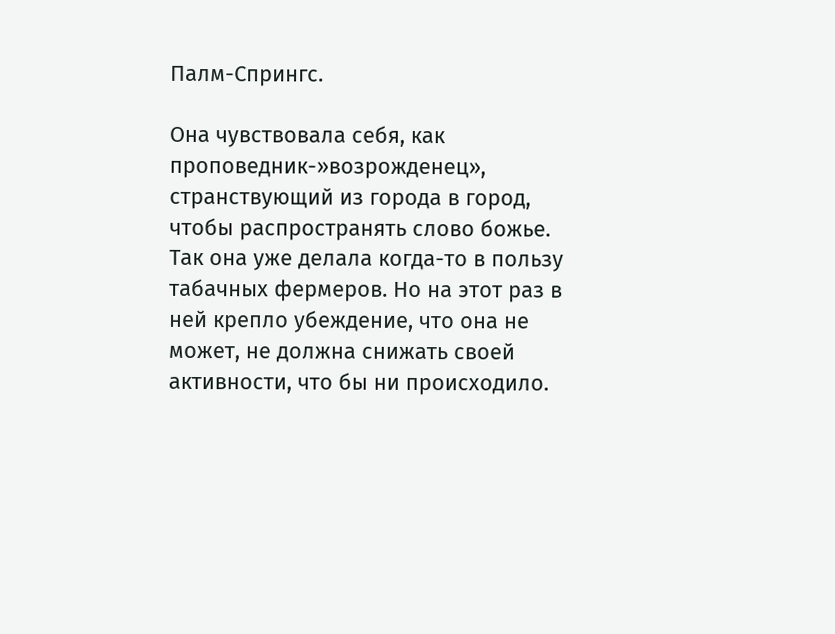Палм-Спрингс.

Она чувствовала себя, как проповедник-»возрожденец», странствующий из города в город, чтобы распространять слово божье. Так она уже делала когда-то в пользу табачных фермеров. Но на этот раз в ней крепло убеждение, что она не может, не должна снижать своей активности, что бы ни происходило.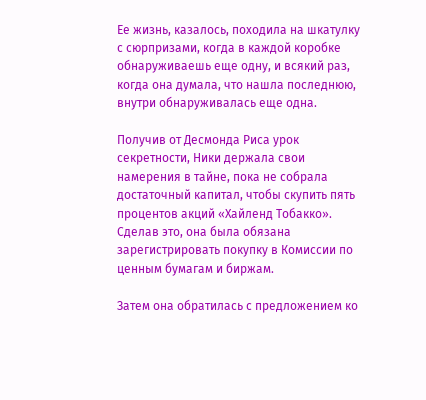Ее жизнь, казалось, походила на шкатулку с сюрпризами, когда в каждой коробке обнаруживаешь еще одну, и всякий раз, когда она думала, что нашла последнюю, внутри обнаруживалась еще одна.

Получив от Десмонда Риса урок секретности, Ники держала свои намерения в тайне, пока не собрала достаточный капитал, чтобы скупить пять процентов акций «Хайленд Тобакко». Сделав это, она была обязана зарегистрировать покупку в Комиссии по ценным бумагам и биржам.

Затем она обратилась с предложением ко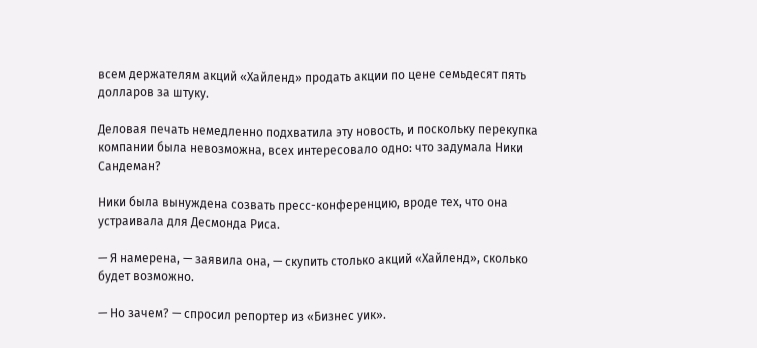всем держателям акций «Хайленд» продать акции по цене семьдесят пять долларов за штуку.

Деловая печать немедленно подхватила эту новость, и поскольку перекупка компании была невозможна, всех интересовало одно: что задумала Ники Сандеман?

Ники была вынуждена созвать пресс-конференцию, вроде тех, что она устраивала для Десмонда Риса.

— Я намерена, — заявила она, — скупить столько акций «Хайленд», сколько будет возможно.

— Но зачем? — спросил репортер из «Бизнес уик».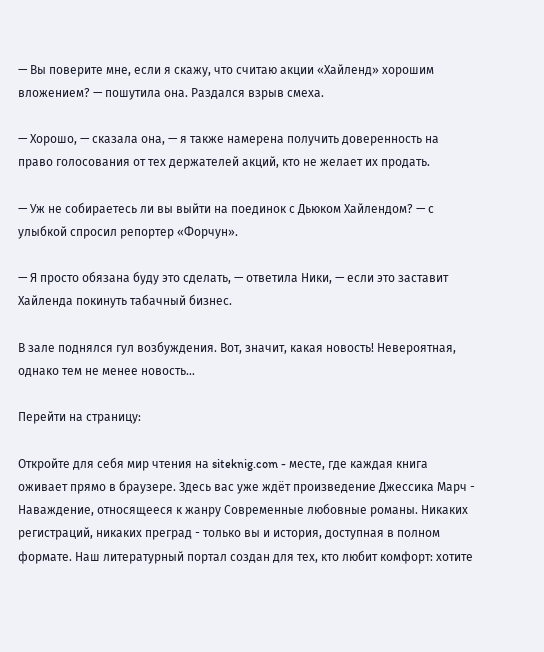— Вы поверите мне, если я скажу, что считаю акции «Хайленд» хорошим вложением? — пошутила она. Раздался взрыв смеха.

— Хорошо, — сказала она, — я также намерена получить доверенность на право голосования от тех держателей акций, кто не желает их продать.

— Уж не собираетесь ли вы выйти на поединок с Дьюком Хайлендом? — с улыбкой спросил репортер «Форчун».

— Я просто обязана буду это сделать, — ответила Ники, — если это заставит Хайленда покинуть табачный бизнес.

В зале поднялся гул возбуждения. Вот, значит, какая новость! Невероятная, однако тем не менее новость…

Перейти на страницу:

Откройте для себя мир чтения на siteknig.com - месте, где каждая книга оживает прямо в браузере. Здесь вас уже ждёт произведение Джессика Марч - Наваждение, относящееся к жанру Современные любовные романы. Никаких регистраций, никаких преград - только вы и история, доступная в полном формате. Наш литературный портал создан для тех, кто любит комфорт: хотите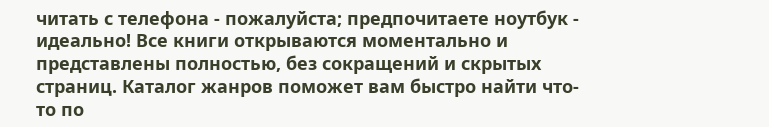читать с телефона - пожалуйста; предпочитаете ноутбук - идеально! Все книги открываются моментально и представлены полностью, без сокращений и скрытых страниц. Каталог жанров поможет вам быстро найти что-то по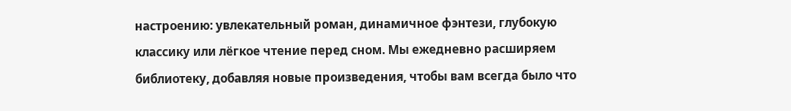настроению: увлекательный роман, динамичное фэнтези, глубокую классику или лёгкое чтение перед сном. Мы ежедневно расширяем библиотеку, добавляя новые произведения, чтобы вам всегда было что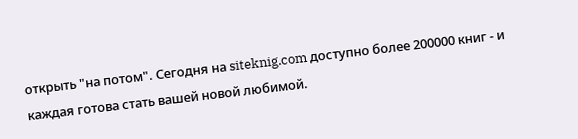открыть "на потом". Сегодня на siteknig.com доступно более 200000 книг - и каждая готова стать вашей новой любимой.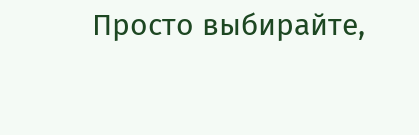Просто выбирайте,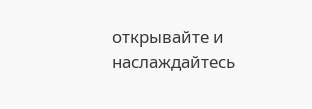открывайте и наслаждайтесь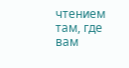чтением там, где вам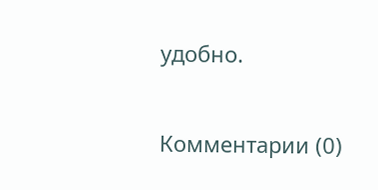удобно.

Комментарии (0)